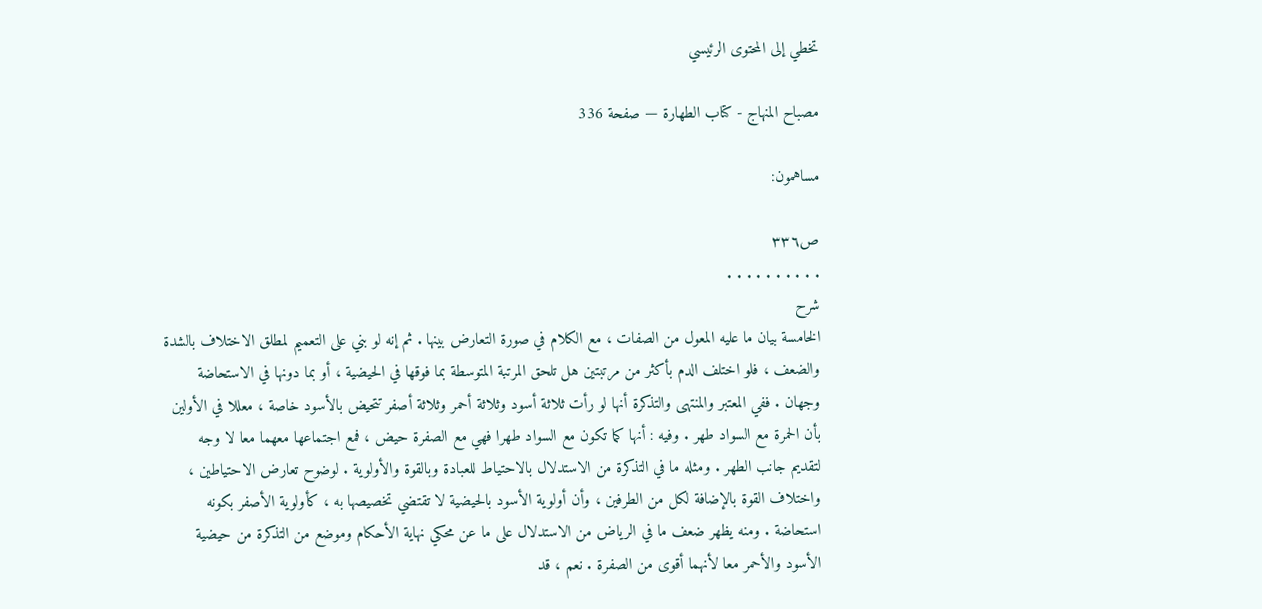تخطي إلى المحتوى الرئيسي

مصباح المنهاج - كتاب الطهارة — صفحة 336

مساهمون:

ص٣٣٦
. . . . . . . . . .
شرح
الخامسة بيان ما عليه المعول من الصفات ، مع الكلام في صورة التعارض بينها . ثم إنه لو بني على التعميم لمطلق الاختلاف بالشدة والضعف ، فلو اختلف الدم بأكثر من مرتبتين هل تلحق المرتبة المتوسطة بما فوقها في الحيضية ، أو بما دونها في الاستحاضة وجهان . ففي المعتبر والمنتهى والتذكرة أنها لو رأت ثلاثة أسود وثلاثة أحمر وثلاثة أصفر تتحيض بالأسود خاصة ، معللا في الأولين بأن الحمرة مع السواد طهر . وفيه : أنها كما تكون مع السواد طهرا فهي مع الصفرة حيض ، فمع اجتماعها معهما معا لا وجه لتقديم جانب الطهر . ومثله ما في التذكرة من الاستدلال بالاحتياط للعبادة وبالقوة والأولوية . لوضوح تعارض الاحتياطين ، واختلاف القوة بالإضافة لكل من الطرفين ، وأن أولوية الأسود بالحيضية لا تقتضي تخصيصها به ، كأولوية الأصفر بكونه استحاضة . ومنه يظهر ضعف ما في الرياض من الاستدلال على ما عن محكي نهاية الأحكام وموضع من التذكرة من حيضية الأسود والأحمر معا لأنهما أقوى من الصفرة . نعم ، قد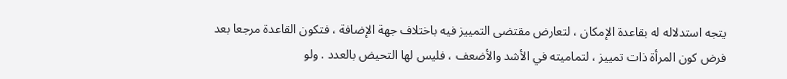يتجه استدلاله له بقاعدة الإمكان ، لتعارض مقتضى التمييز فيه باختلاف جهة الإضافة ، فتكون القاعدة مرجعا بعد فرض كون المرأة ذات تمييز ، لتماميته في الأشد والأضعف ، فليس لها التحيض بالعدد . ولو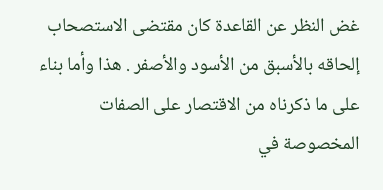غض النظر عن القاعدة كان مقتضى الاستصحاب إلحاقه بالأسبق من الأسود والأصفر . هذا وأما بناء على ما ذكرناه من الاقتصار على الصفات المخصوصة في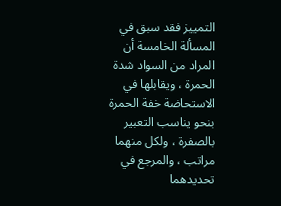التمييز فقد سبق في المسألة الخامسة أن المراد من السواد شدة الحمرة ، ويقابلها في الاستحاضة خفة الحمرة بنحو يناسب التعبير بالصفرة ، ولكل منهما مراتب ، والمرجع في تحديدهما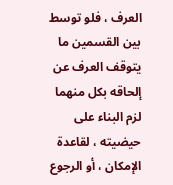العرف ، فلو توسط بين القسمين ما يتوقف العرف عن إلحاقه بكل منهما لزم البناء على حيضيته ، لقاعدة الإمكان ، أو الرجوع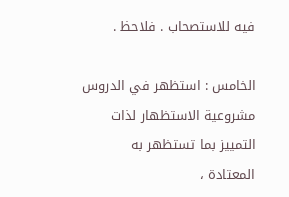فيه للاستصحاب . فلاحظ .

الخامس : استظهر في الدروس مشروعية الاستظهار لذات التمييز بما تستظهر به المعتادة ،